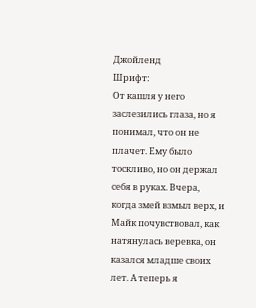Джойленд
Шрифт:
От кашля у него заслезились глаза, но я понимал, что он не плачет. Ему было тоскливо, но он держал себя в руках. Вчера, когда змей взмыл верх, и Майк почувствовал, как натянулась веревка, он казался младше своих лет. А теперь я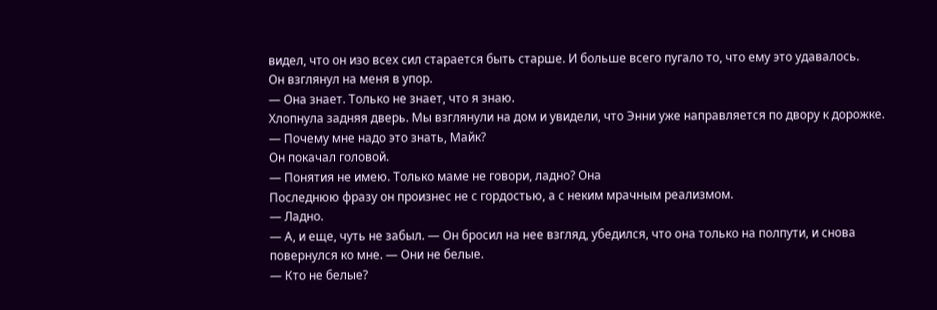видел, что он изо всех сил старается быть старше. И больше всего пугало то, что ему это удавалось.
Он взглянул на меня в упор.
— Она знает. Только не знает, что я знаю.
Хлопнула задняя дверь. Мы взглянули на дом и увидели, что Энни уже направляется по двору к дорожке.
— Почему мне надо это знать, Майк?
Он покачал головой.
— Понятия не имею. Только маме не говори, ладно? Она
Последнюю фразу он произнес не с гордостью, а с неким мрачным реализмом.
— Ладно.
— А, и еще, чуть не забыл. — Он бросил на нее взгляд, убедился, что она только на полпути, и снова повернулся ко мне. — Они не белые.
— Кто не белые?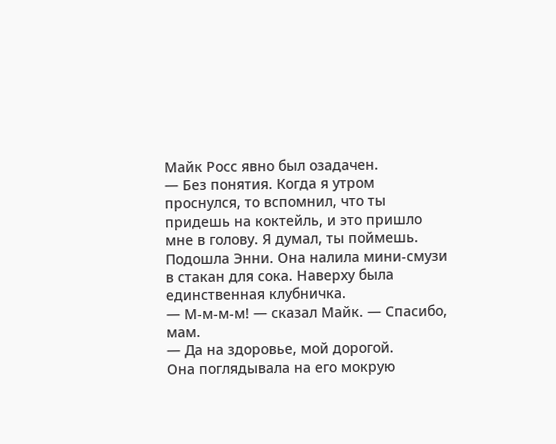Майк Росс явно был озадачен.
— Без понятия. Когда я утром проснулся, то вспомнил, что ты придешь на коктейль, и это пришло мне в голову. Я думал, ты поймешь.
Подошла Энни. Она налила мини-смузи в стакан для сока. Наверху была единственная клубничка.
— М-м-м-м! — сказал Майк. — Спасибо, мам.
— Да на здоровье, мой дорогой.
Она поглядывала на его мокрую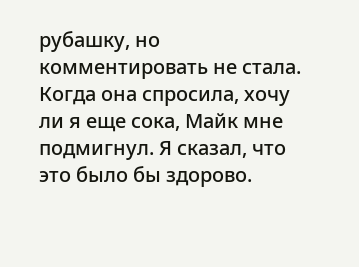рубашку, но комментировать не стала. Когда она спросила, хочу ли я еще сока, Майк мне подмигнул. Я сказал, что это было бы здорово.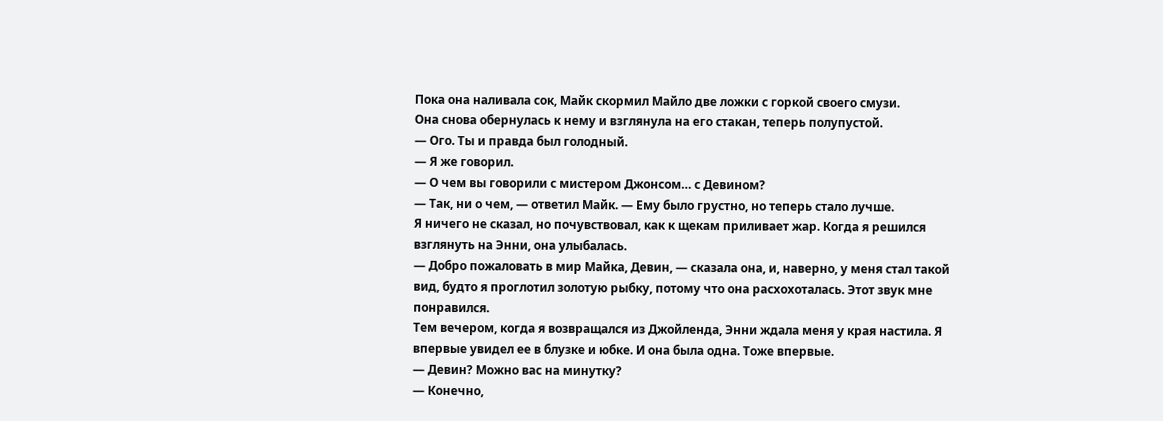Пока она наливала сок, Майк скормил Майло две ложки с горкой своего смузи.
Она снова обернулась к нему и взглянула на его стакан, теперь полупустой.
— Ого. Ты и правда был голодный.
— Я же говорил.
— О чем вы говорили с мистером Джонсом… с Девином?
— Так, ни о чем, — ответил Майк. — Ему было грустно, но теперь стало лучше.
Я ничего не сказал, но почувствовал, как к щекам приливает жар. Когда я решился взглянуть на Энни, она улыбалась.
— Добро пожаловать в мир Майка, Девин, — сказала она, и, наверно, у меня стал такой вид, будто я проглотил золотую рыбку, потому что она расхохоталась. Этот звук мне понравился.
Тем вечером, когда я возвращался из Джойленда, Энни ждала меня у края настила. Я впервые увидел ее в блузке и юбке. И она была одна. Тоже впервые.
— Девин? Можно вас на минутку?
— Конечно,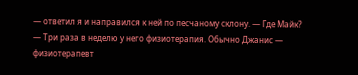— ответил я и направился к ней по песчаному склону. — Где Майк?
— Три раза в неделю у него физиотерапия. Обычно Джанис — физиотерапевт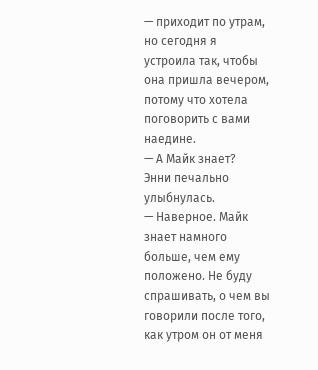— приходит по утрам, но сегодня я устроила так, чтобы она пришла вечером, потому что хотела поговорить с вами наедине.
— А Майк знает?
Энни печально улыбнулась.
— Наверное. Майк знает намного больше, чем ему положено. Не буду спрашивать, о чем вы говорили после того, как утром он от меня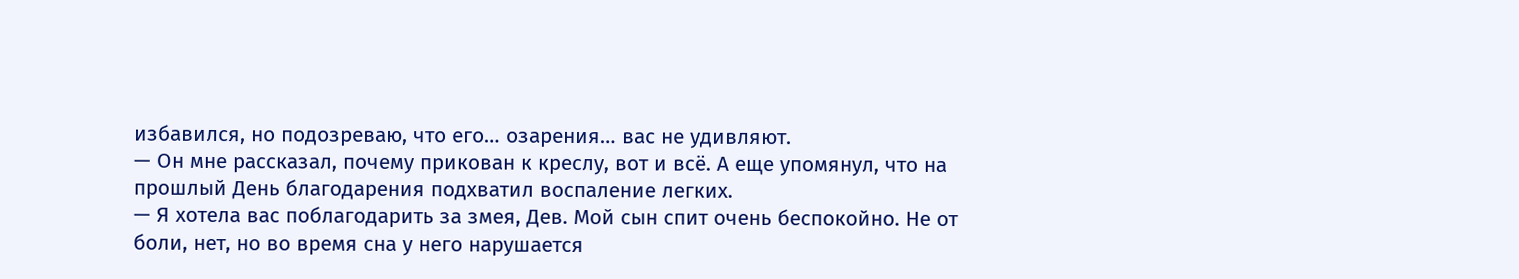избавился, но подозреваю, что его… озарения… вас не удивляют.
— Он мне рассказал, почему прикован к креслу, вот и всё. А еще упомянул, что на прошлый День благодарения подхватил воспаление легких.
— Я хотела вас поблагодарить за змея, Дев. Мой сын спит очень беспокойно. Не от боли, нет, но во время сна у него нарушается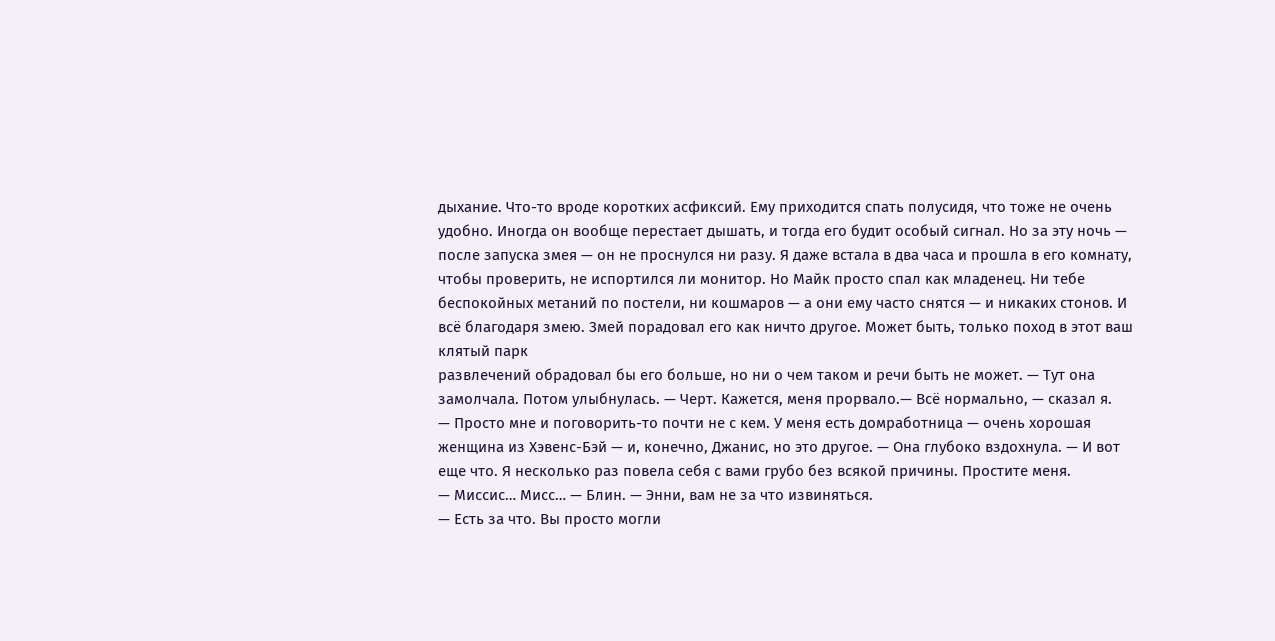дыхание. Что-то вроде коротких асфиксий. Ему приходится спать полусидя, что тоже не очень удобно. Иногда он вообще перестает дышать, и тогда его будит особый сигнал. Но за эту ночь — после запуска змея — он не проснулся ни разу. Я даже встала в два часа и прошла в его комнату, чтобы проверить, не испортился ли монитор. Но Майк просто спал как младенец. Ни тебе беспокойных метаний по постели, ни кошмаров — а они ему часто снятся — и никаких стонов. И всё благодаря змею. Змей порадовал его как ничто другое. Может быть, только поход в этот ваш клятый парк
развлечений обрадовал бы его больше, но ни о чем таком и речи быть не может. — Тут она замолчала. Потом улыбнулась. — Черт. Кажется, меня прорвало.— Всё нормально, — сказал я.
— Просто мне и поговорить-то почти не с кем. У меня есть домработница — очень хорошая женщина из Хэвенс-Бэй — и, конечно, Джанис, но это другое. — Она глубоко вздохнула. — И вот еще что. Я несколько раз повела себя с вами грубо без всякой причины. Простите меня.
— Миссис… Мисс… — Блин. — Энни, вам не за что извиняться.
— Есть за что. Вы просто могли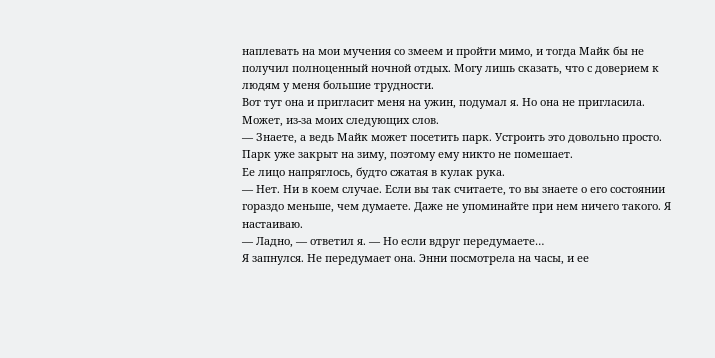наплевать на мои мучения со змеем и пройти мимо, и тогда Майк бы не получил полноценный ночной отдых. Могу лишь сказать, что с доверием к людям у меня большие трудности.
Вот тут она и пригласит меня на ужин, подумал я. Но она не пригласила. Может, из-за моих следующих слов.
— Знаете, а ведь Майк может посетить парк. Устроить это довольно просто. Парк уже закрыт на зиму, поэтому ему никто не помешает.
Ее лицо напряглось, будто сжатая в кулак рука.
— Нет. Ни в коем случае. Если вы так считаете, то вы знаете о его состоянии гораздо меньше, чем думаете. Даже не упоминайте при нем ничего такого. Я настаиваю.
— Ладно, — ответил я. — Но если вдруг передумаете…
Я запнулся. Не передумает она. Энни посмотрела на часы, и ее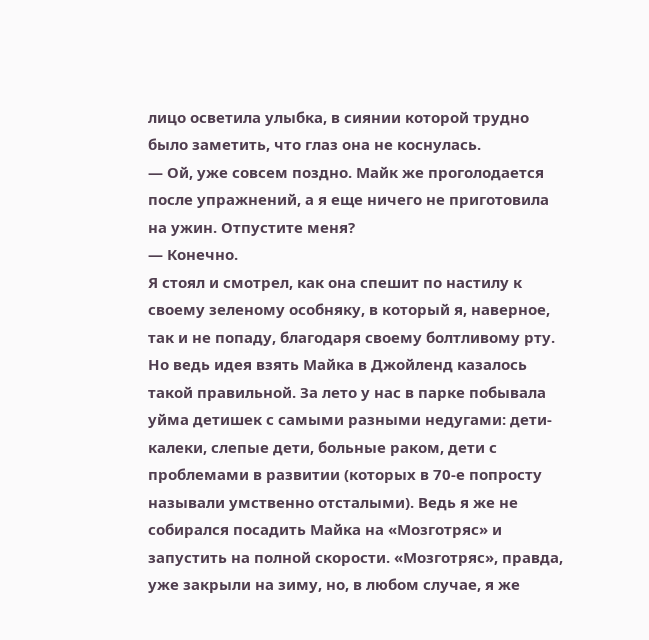лицо осветила улыбка, в сиянии которой трудно было заметить, что глаз она не коснулась.
— Ой, уже совсем поздно. Майк же проголодается после упражнений, а я еще ничего не приготовила на ужин. Отпустите меня?
— Конечно.
Я стоял и смотрел, как она спешит по настилу к своему зеленому особняку, в который я, наверное, так и не попаду, благодаря своему болтливому рту. Но ведь идея взять Майка в Джойленд казалось такой правильной. За лето у нас в парке побывала уйма детишек с самыми разными недугами: дети-калеки, слепые дети, больные раком, дети с проблемами в развитии (которых в 70-е попросту называли умственно отсталыми). Ведь я же не собирался посадить Майка на «Мозготряс» и запустить на полной скорости. «Мозготряс», правда, уже закрыли на зиму, но, в любом случае, я же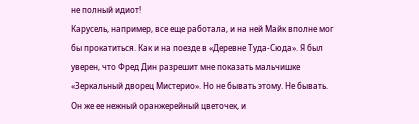не полный идиот!
Карусель, например, все еще работала, и на ней Майк вполне мог бы прокатиться. Как и на поезде в «Деревне Туда-Сюда». Я был уверен, что Фред Дин разрешит мне показать мальчишке «Зеркальный дворец Мистерио». Но не бывать этому. Не бывать.
Он же ее нежный оранжерейный цветочек, и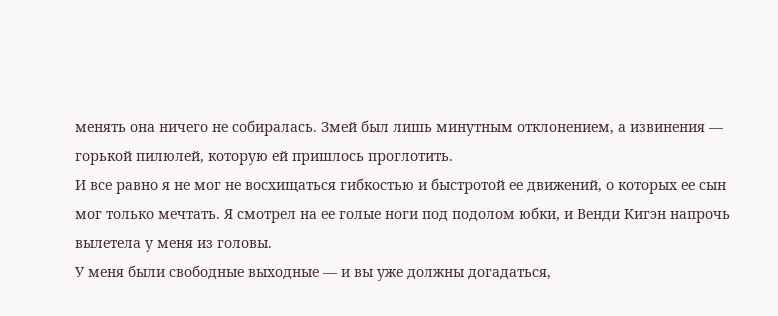менять она ничего не собиралась. Змей был лишь минутным отклонением, а извинения — горькой пилюлей, которую ей пришлось проглотить.
И все равно я не мог не восхищаться гибкостью и быстротой ее движений, о которых ее сын мог только мечтать. Я смотрел на ее голые ноги под подолом юбки, и Венди Кигэн напрочь вылетела у меня из головы.
У меня были свободные выходные — и вы уже должны догадаться,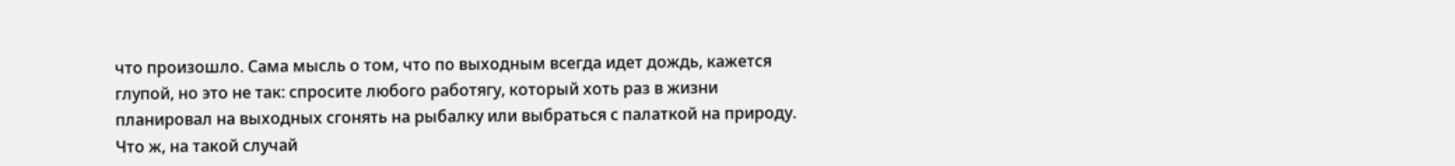что произошло. Сама мысль о том, что по выходным всегда идет дождь, кажется глупой, но это не так: спросите любого работягу, который хоть раз в жизни планировал на выходных сгонять на рыбалку или выбраться с палаткой на природу.
Что ж, на такой случай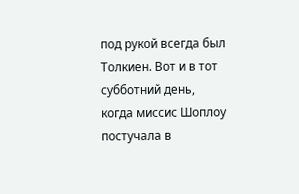под рукой всегда был Толкиен. Вот и в тот субботний день, когда миссис Шоплоу постучала в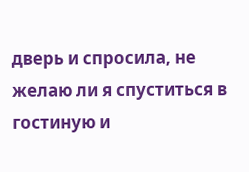дверь и спросила, не желаю ли я спуститься в гостиную и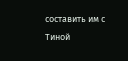составить им с Тиной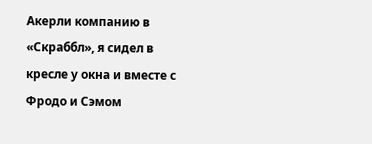Акерли компанию в «Скраббл», я сидел в кресле у окна и вместе с Фродо и Сэмом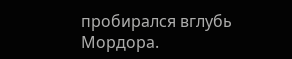пробирался вглубь Мордора.